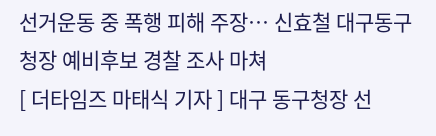선거운동 중 폭행 피해 주장… 신효철 대구동구청장 예비후보 경찰 조사 마쳐
[ 더타임즈 마태식 기자 ] 대구 동구청장 선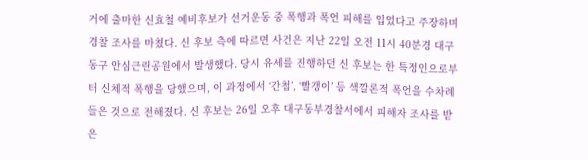거에 출마한 신효철 예비후보가 선거운동 중 폭행과 폭언 피해를 입었다고 주장하며 경찰 조사를 마쳤다. 신 후보 측에 따르면 사건은 지난 22일 오전 11시 40분경 대구 동구 안심근린공원에서 발생했다. 당시 유세를 진행하던 신 후보는 한 특정인으로부터 신체적 폭행을 당했으며, 이 과정에서 ‘간첩’, ‘빨갱이’ 등 색깔론적 폭언을 수차례 들은 것으로 전해졌다. 신 후보는 26일 오후 대구동부경찰서에서 피해자 조사를 받은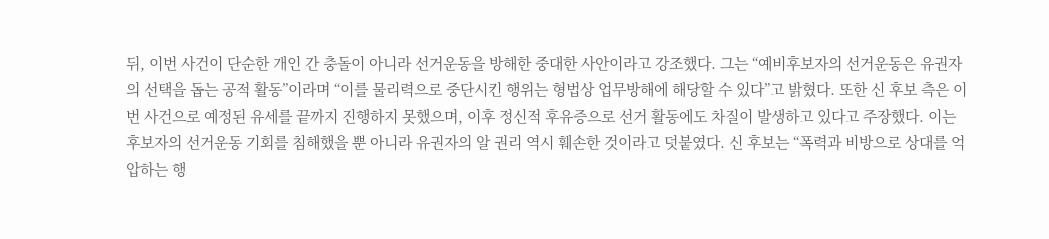뒤, 이번 사건이 단순한 개인 간 충돌이 아니라 선거운동을 방해한 중대한 사안이라고 강조했다. 그는 “예비후보자의 선거운동은 유권자의 선택을 돕는 공적 활동”이라며 “이를 물리력으로 중단시킨 행위는 형법상 업무방해에 해당할 수 있다”고 밝혔다. 또한 신 후보 측은 이번 사건으로 예정된 유세를 끝까지 진행하지 못했으며, 이후 정신적 후유증으로 선거 활동에도 차질이 발생하고 있다고 주장했다. 이는 후보자의 선거운동 기회를 침해했을 뿐 아니라 유권자의 알 권리 역시 훼손한 것이라고 덧붙였다. 신 후보는 “폭력과 비방으로 상대를 억압하는 행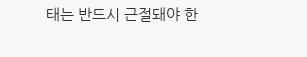태는 반드시 근절돼야 한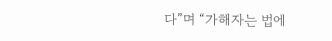다”며 “가해자는 법에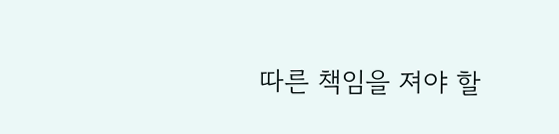따른 책임을 져야 할